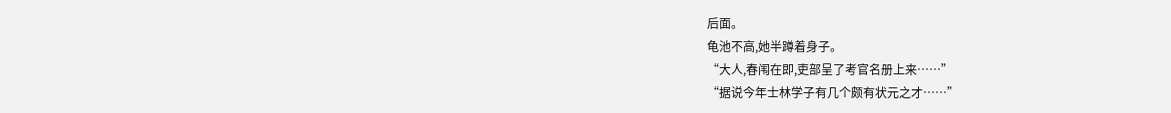后面。
龟池不高,她半蹲着身子。
“大人,春闱在即,吏部呈了考官名册上来……”
“据说今年士林学子有几个颇有状元之才……”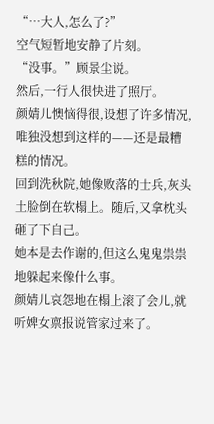“…大人,怎么了?”
空气短暂地安静了片刻。
“没事。”顾景尘说。
然后,一行人很快进了照厅。
颜婧儿懊恼得很,设想了许多情况,唯独没想到这样的——还是最糟糕的情况。
回到洗秋院,她像败落的士兵,灰头土脸倒在软榻上。随后,又拿枕头砸了下自己。
她本是去作谢的,但这么鬼鬼祟祟地躲起来像什么事。
颜婧儿哀怨地在榻上滚了会儿,就听婢女禀报说管家过来了。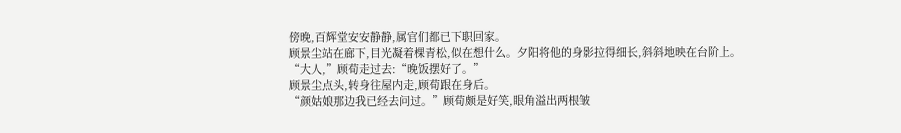傍晚,百辉堂安安静静,属官们都已下职回家。
顾景尘站在廊下,目光凝着棵青松,似在想什么。夕阳将他的身影拉得细长,斜斜地映在台阶上。
“大人,”顾荀走过去:“晚饭摆好了。”
顾景尘点头,转身往屋内走,顾荀跟在身后。
“颜姑娘那边我已经去问过。”顾荀颇是好笑,眼角溢出两根皱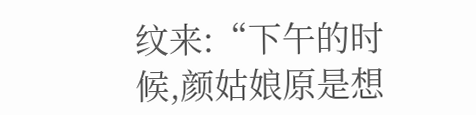纹来:“下午的时候,颜姑娘原是想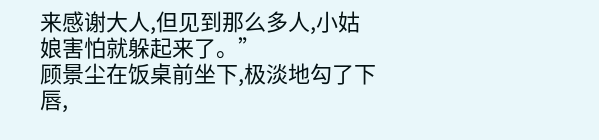来感谢大人,但见到那么多人,小姑娘害怕就躲起来了。”
顾景尘在饭桌前坐下,极淡地勾了下唇,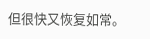但很快又恢复如常。